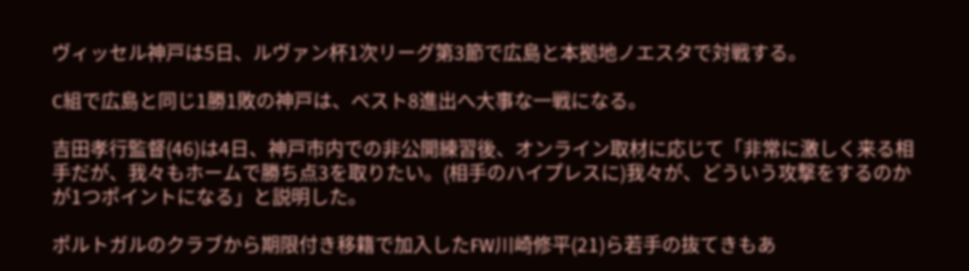ヴィッセル神戸は5日、ルヴァン杯1次リーグ第3節で広島と本拠地ノエスタで対戦する。

C組で広島と同じ1勝1敗の神戸は、ベスト8進出へ大事な一戦になる。

吉田孝行監督(46)は4日、神戸市内での非公開練習後、オンライン取材に応じて「非常に激しく来る相手だが、我々もホームで勝ち点3を取りたい。(相手のハイプレスに)我々が、どういう攻撃をするのかが1つポイントになる」と説明した。

ポルトガルのクラブから期限付き移籍で加入したFW川崎修平(21)ら若手の抜てきもあ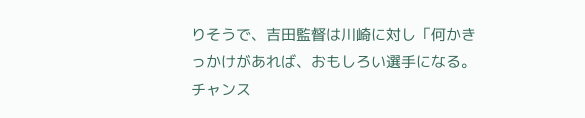りそうで、吉田監督は川崎に対し「何かきっかけがあれば、おもしろい選手になる。チャンス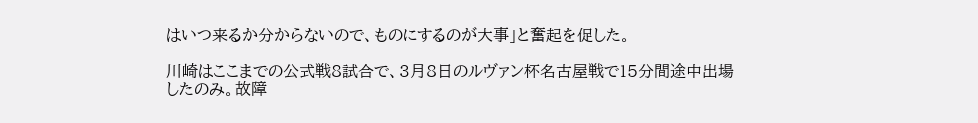はいつ来るか分からないので、ものにするのが大事」と奮起を促した。

川崎はここまでの公式戦8試合で、3月8日のルヴァン杯名古屋戦で15分間途中出場したのみ。故障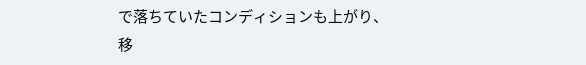で落ちていたコンディションも上がり、移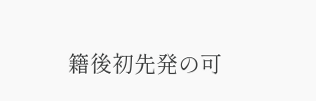籍後初先発の可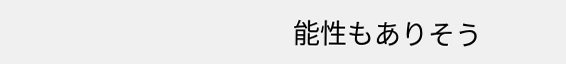能性もありそう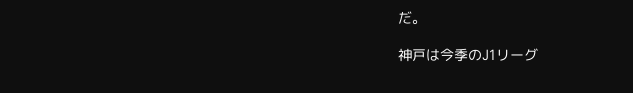だ。

神戸は今季のJ1リーグ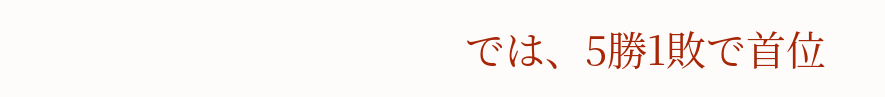では、5勝1敗で首位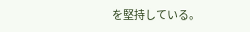を堅持している。